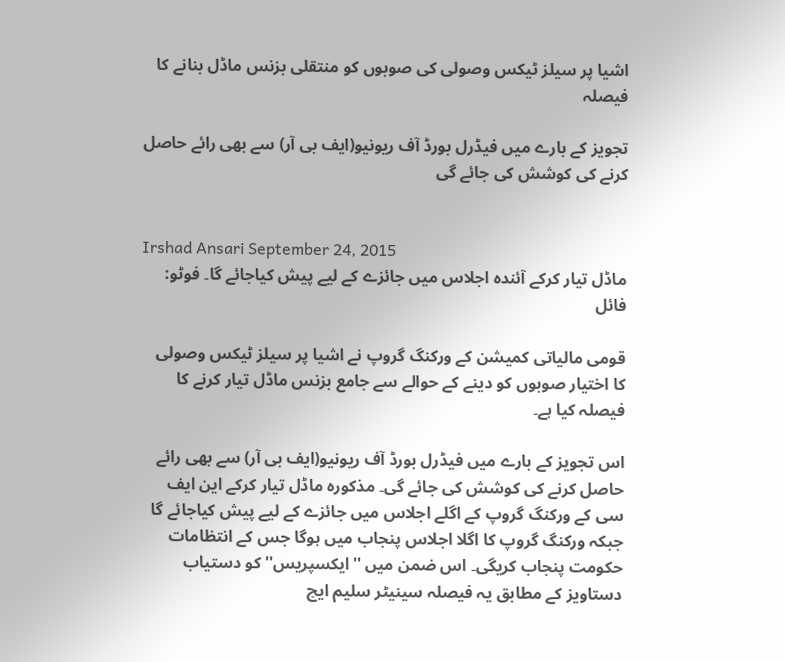اشیا پر سیلز ٹیکس وصولی کی صوبوں کو منتقلی بزنس ماڈل بنانے کا فیصلہ

تجویز کے بارے میں فیڈرل بورڈ آف ریونیو(ایف بی آر) سے بھی رائے حاصل کرنے کی کوشش کی جائے گی


Irshad Ansari September 24, 2015
ماڈل تیار کرکے آئندہ اجلاس میں جائزے کے لیے پیش کیاجائے گا۔ فوٹو: فائل

قومی مالیاتی کمیشن کے ورکنگ گروپ نے اشیا پر سیلز ٹیکس وصولی کا اختیار صوبوں کو دینے کے حوالے سے جامع بزنس ماڈل تیار کرنے کا فیصلہ کیا ہے۔

اس تجویز کے بارے میں فیڈرل بورڈ آف ریونیو(ایف بی آر) سے بھی رائے حاصل کرنے کی کوشش کی جائے گی۔ مذکورہ ماڈل تیار کرکے این ایف سی کے ورکنگ گروپ کے اگلے اجلاس میں جائزے کے لیے پیش کیاجائے گا جبکہ ورکنگ گروپ کا اگلا اجلاس پنجاب میں ہوگا جس کے انتظامات حکومت پنجاب کریگی۔ اس ضمن میں ''ایکسپریس'' کو دستیاب دستاویز کے مطابق یہ فیصلہ سینیٹر سلیم ایچ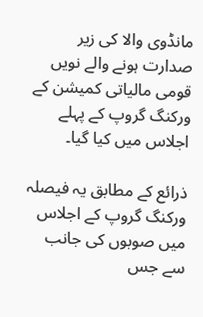مانڈوی والا کی زیر صدارت ہونے والے نویں قومی مالیاتی کمیشن کے ورکنگ گروپ کے پہلے اجلاس میں کیا گیا۔

ذرائع کے مطابق یہ فیصلہ ورکنگ گروپ کے اجلاس میں صوبوں کی جانب سے جس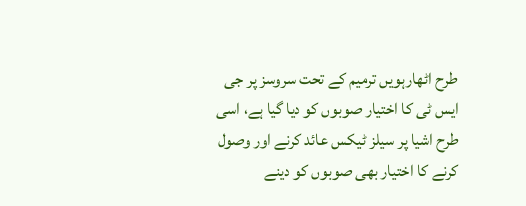طرح اٹھارہویں ترمیم کے تحت سروسز پر جی ایس ٹی کا اختیار صوبوں کو دیا گیا ہے، اسی طرح اشیا پر سیلز ٹیکس عائد کرنے اور وصول کرنے کا اختیار بھی صوبوں کو دینے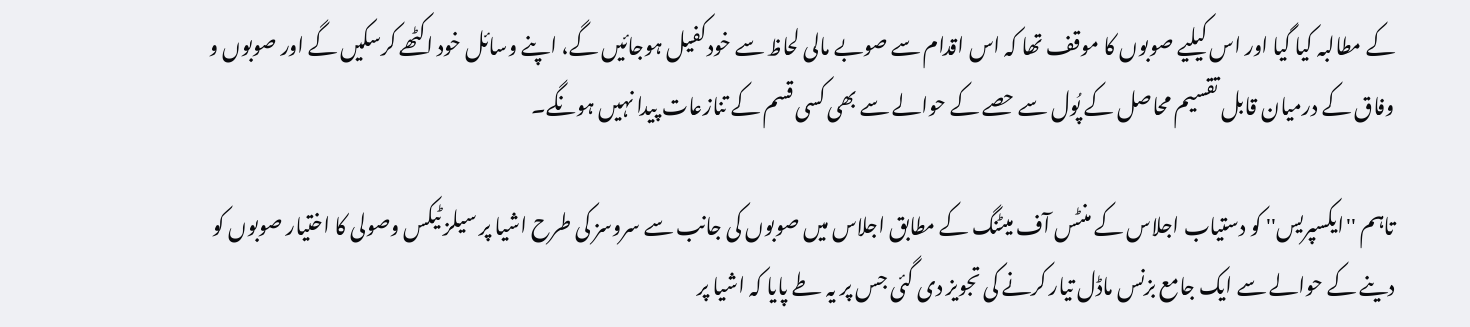کے مطالبہ کیا گیا اور اس کیلیے صوبوں کا موقف تھا کہ اس اقدام سے صوبے مالی لحاظ سے خودکفیل ہوجائیں گے، اپنے وسائل خود اکٹھے کرسکیں گے اور صوبوں و وفاق کے درمیان قابل تقسیم محاصل کے پُول سے حصے کے حوالے سے بھی کسی قسم کے تنازعات پیدا نہیں ہونگے۔

تاہم ''ایکسپریس'' کو دستیاب اجلاس کے منٹس آف میٹنگ کے مطابق اجلاس میں صوبوں کی جانب سے سروسز کی طرح اشیا پر سیلز ٹیکس وصولی کا اختیار صوبوں کو دینے کے حوالے سے ایک جامع بزنس ماڈل تیار کرنے کی تجویز دی گئی جس پر یہ طے پایا کہ اشیا پر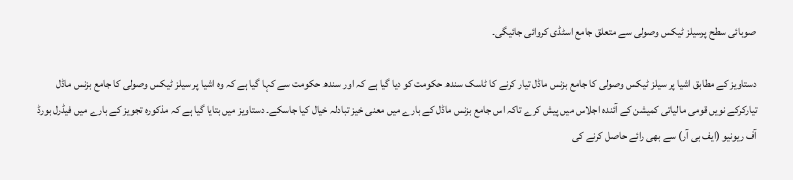صوبائی سطح پرسیلز ٹیکس وصولی سے متعلق جامع اسٹڈی کروائی جائیگی۔

دستاویز کے مطابق اشیا پر سیلز ٹیکس وصولی کا جامع بزنس ماڈل تیار کرنے کا ٹاسک سندھ حکومت کو دیا گیا ہے کہ اور سندھ حکومت سے کہا گیا ہے کہ وہ اشیا پر سیلز ٹیکس وصولی کا جامع بزنس ماڈل تیارکرکے نویں قومی مالیاتی کمیشن کے آئندہ اجلاس میں پیش کرے تاکہ اس جامع بزنس ماڈل کے بارے میں معنی خیز تبادلہ خیال کیا جاسکے۔ دستاویز میں بتایا گیا ہے کہ مذکورہ تجویز کے بارے میں فیڈرل بورڈ آف ریونیو (ایف بی آر) سے بھی رائے حاصل کرنے کی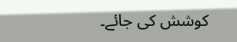کوشش کی جائے۔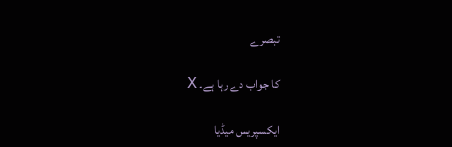تبصرے

کا جواب دے رہا ہے۔ X

ایکسپریس میڈیا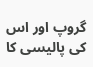گروپ اور اس کی پالیسی کا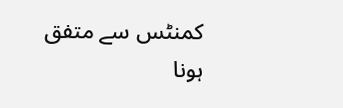کمنٹس سے متفق ہونا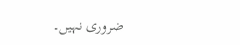ضروری نہیں۔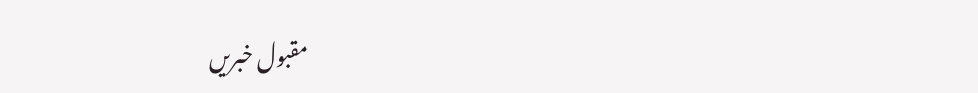مقبول خبریں